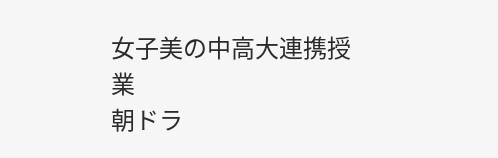女子美の中高大連携授業
朝ドラ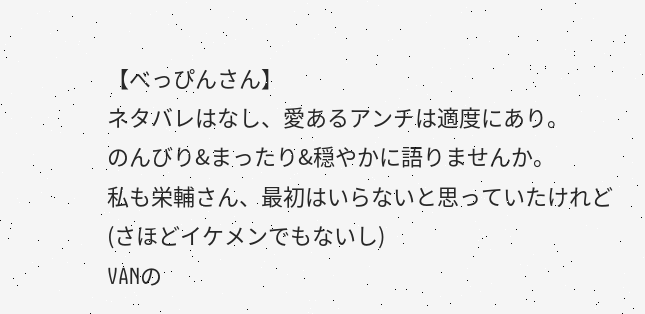【べっぴんさん】
ネタバレはなし、愛あるアンチは適度にあり。
のんびり&まったり&穏やかに語りませんか。
私も栄輔さん、最初はいらないと思っていたけれど
(さほどイケメンでもないし)
VANの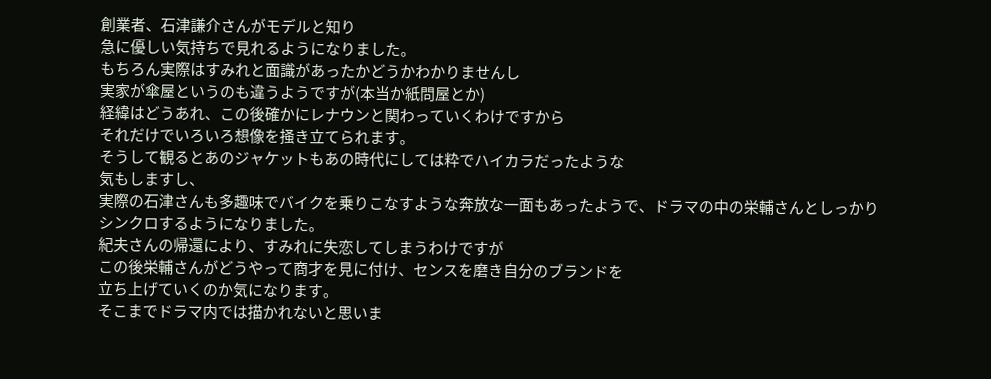創業者、石津謙介さんがモデルと知り
急に優しい気持ちで見れるようになりました。
もちろん実際はすみれと面識があったかどうかわかりませんし
実家が傘屋というのも違うようですが(本当か紙問屋とか)
経緯はどうあれ、この後確かにレナウンと関わっていくわけですから
それだけでいろいろ想像を掻き立てられます。
そうして観るとあのジャケットもあの時代にしては粋でハイカラだったような
気もしますし、
実際の石津さんも多趣味でバイクを乗りこなすような奔放な一面もあったようで、ドラマの中の栄輔さんとしっかりシンクロするようになりました。
紀夫さんの帰還により、すみれに失恋してしまうわけですが
この後栄輔さんがどうやって商才を見に付け、センスを磨き自分のブランドを
立ち上げていくのか気になります。
そこまでドラマ内では描かれないと思いま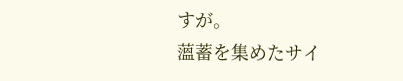すが。
薀蓄を集めたサイ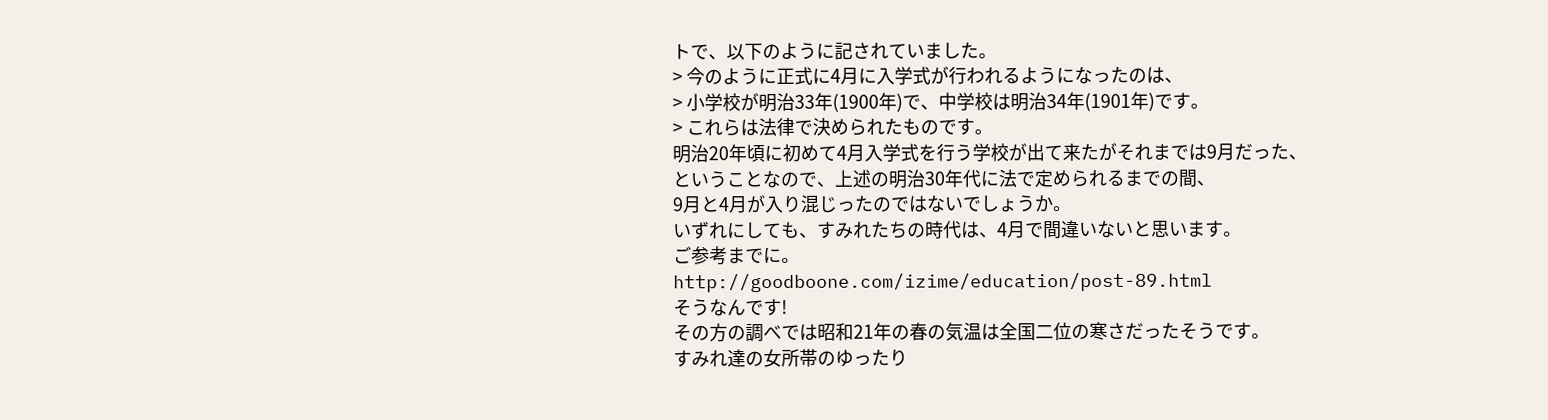トで、以下のように記されていました。
> 今のように正式に4月に入学式が行われるようになったのは、
> 小学校が明治33年(1900年)で、中学校は明治34年(1901年)です。
> これらは法律で決められたものです。
明治20年頃に初めて4月入学式を行う学校が出て来たがそれまでは9月だった、
ということなので、上述の明治30年代に法で定められるまでの間、
9月と4月が入り混じったのではないでしょうか。
いずれにしても、すみれたちの時代は、4月で間違いないと思います。
ご参考までに。
http://goodboone.com/izime/education/post-89.html
そうなんです!
その方の調べでは昭和21年の春の気温は全国二位の寒さだったそうです。
すみれ達の女所帯のゆったり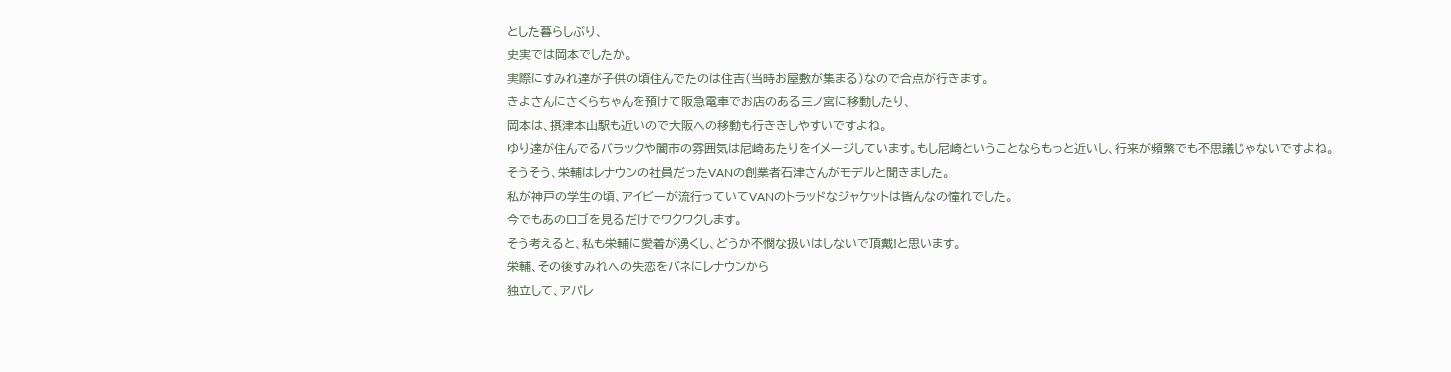とした暮らしぶり、
史実では岡本でしたか。
実際にすみれ達が子供の頃住んでたのは住吉(当時お屋敷が集まる)なので合点が行きます。
きよさんにさくらちゃんを預けて阪急電車でお店のある三ノ宮に移動したり、
岡本は、摂津本山駅も近いので大阪への移動も行ききしやすいですよね。
ゆり達が住んでるバラックや闇市の雰囲気は尼崎あたりをイメージしています。もし尼崎ということならもっと近いし、行来が頻繁でも不思議じゃないですよね。
そうそう、栄輔はレナウンの社員だったVANの創業者石津さんがモデルと聞きました。
私が神戸の学生の頃、アイビーが流行っていてVANのトラッドなジャケットは皆んなの憧れでした。
今でもあのロゴを見るだけでワクワクします。
そう考えると、私も栄輔に愛着が湧くし、どうか不憫な扱いはしないで頂戴!と思います。
栄輔、その後すみれへの失恋をバネにレナウンから
独立して、アパレ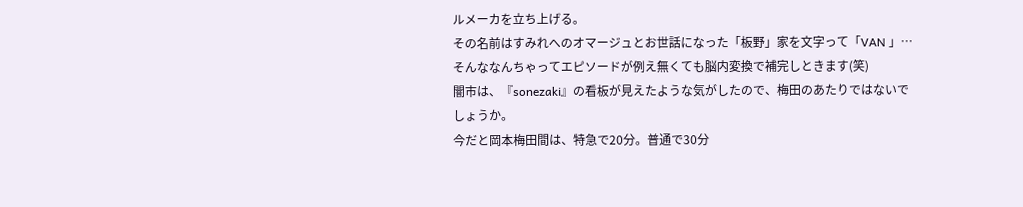ルメーカを立ち上げる。
その名前はすみれへのオマージュとお世話になった「板野」家を文字って「VAN 」…
そんななんちゃってエピソードが例え無くても脳内変換で補完しときます(笑)
闇市は、『sonezaki』の看板が見えたような気がしたので、梅田のあたりではないでしょうか。
今だと岡本梅田間は、特急で20分。普通で30分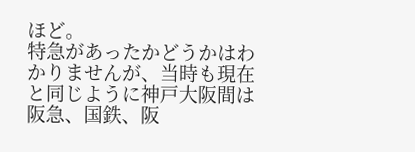ほど。
特急があったかどうかはわかりませんが、当時も現在と同じように神戸大阪間は阪急、国鉄、阪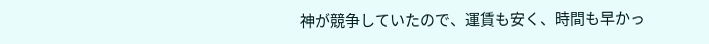神が競争していたので、運賃も安く、時間も早かっ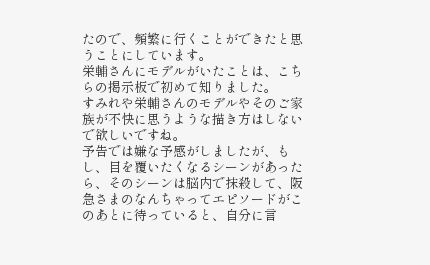たので、頻繁に行くことができたと思うことにしています。
栄輔さんにモデルがいたことは、こちらの掲示板で初めて知りました。
すみれや栄輔さんのモデルやそのご家族が不快に思うような描き方はしないで欲しいですね。
予告では嫌な予感がしましたが、もし、目を覆いたくなるシーンがあったら、そのシーンは脳内で抹殺して、阪急さまのなんちゃってエピソードがこのあとに待っていると、自分に言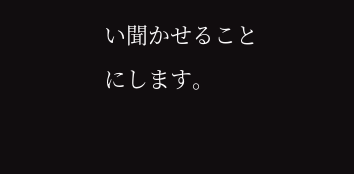い聞かせることにします。